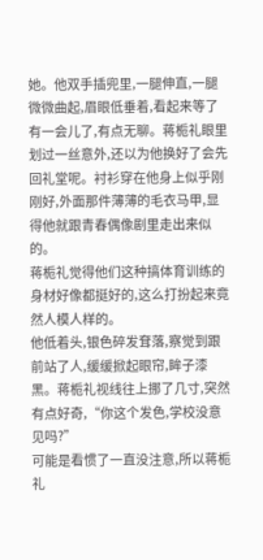她。他双手插兜里,一腿伸直,一腿微微曲起,眉眼低垂着,看起来等了有一会儿了,有点无聊。蒋栀礼眼里划过一丝意外,还以为他换好了会先回礼堂呢。衬衫穿在他身上似乎刚刚好,外面那件薄薄的毛衣马甲,显得他就跟青春偶像剧里走出来似的。
蒋栀礼觉得他们这种搞体育训练的身材好像都挺好的,这么打扮起来竟然人模人样的。
他低着头,银色碎发耷落,察觉到跟前站了人,缓缓掀起眼帘,眸子漆黑。蒋栀礼视线往上挪了几寸,突然有点好奇,“你这个发色,学校没意见吗?”
可能是看惯了一直没注意,所以蒋栀礼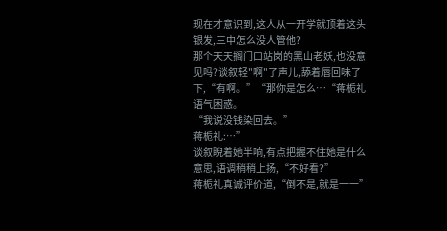现在才意识到,这人从一开学就顶着这头银发,三中怎么没人管他?
那个天天搁门口站岗的黑山老妖,也没意见吗?谈叙轻"啊"了声儿,舔着唇回味了下,“有啊。”“那你是怎么…“蒋栀礼语气困惑。
“我说没钱染回去。”
蒋栀礼:…”
谈叙睨着她半响,有点把握不住她是什么意思,语调稍稍上扬,“不好看?”
蒋栀礼真诚评价道,“倒不是,就是一一”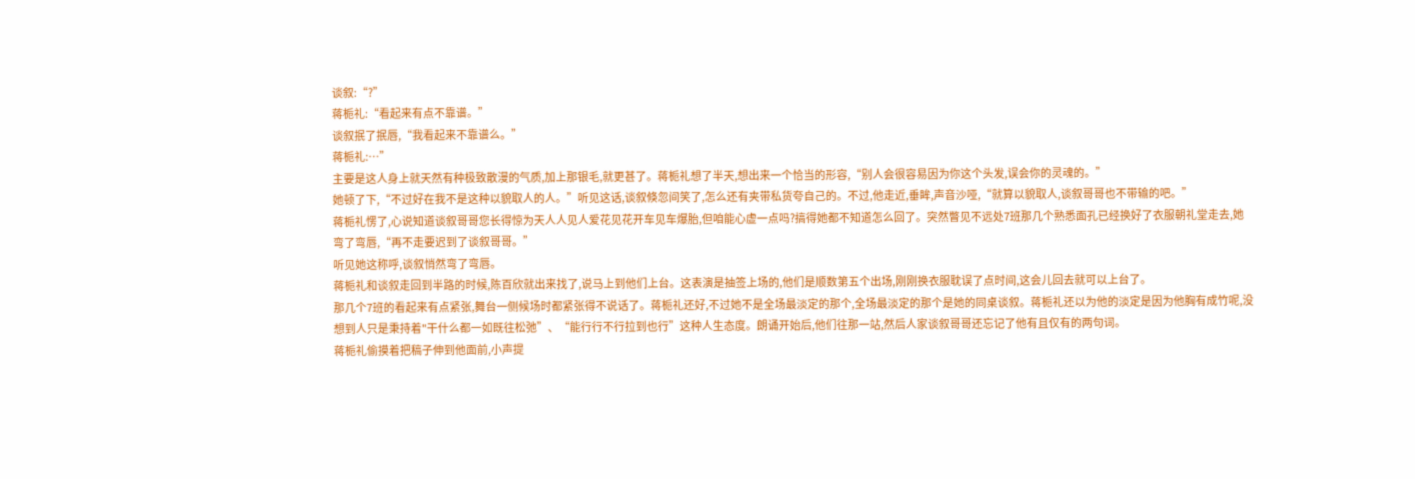谈叙:“?”
蒋栀礼:“看起来有点不靠谱。”
谈叙抿了抿唇,“我看起来不靠谱么。”
蒋栀礼:…”
主要是这人身上就天然有种极致散漫的气质,加上那银毛,就更甚了。蒋栀礼想了半天,想出来一个恰当的形容,“别人会很容易因为你这个头发,误会你的灵魂的。”
她顿了下,“不过好在我不是这种以貌取人的人。”听见这话,谈叙倏忽间笑了,怎么还有夹带私货夸自己的。不过,他走近,垂眸,声音沙哑,“就算以貌取人,谈叙哥哥也不带输的吧。”
蒋栀礼愣了,心说知道谈叙哥哥您长得惊为天人人见人爱花见花开车见车爆胎,但咱能心虚一点吗?搞得她都不知道怎么回了。突然瞥见不远处7班那几个熟悉面孔已经换好了衣服朝礼堂走去,她弯了弯唇,“再不走要迟到了谈叙哥哥。”
听见她这称呼,谈叙悄然弯了弯唇。
蒋栀礼和谈叙走回到半路的时候,陈百欣就出来找了,说马上到他们上台。这表演是抽签上场的,他们是顺数第五个出场,刚刚换衣服耽误了点时间,这会儿回去就可以上台了。
那几个7班的看起来有点紧张,舞台一侧候场时都紧张得不说话了。蒋栀礼还好,不过她不是全场最淡定的那个,全场最淡定的那个是她的同桌谈叙。蒋栀礼还以为他的淡定是因为他胸有成竹呢,没想到人只是秉持着"干什么都一如既往松弛”、“能行行不行拉到也行”这种人生态度。朗诵开始后,他们往那一站,然后人家谈叙哥哥还忘记了他有且仅有的两句词。
蒋栀礼偷摸着把稿子伸到他面前,小声提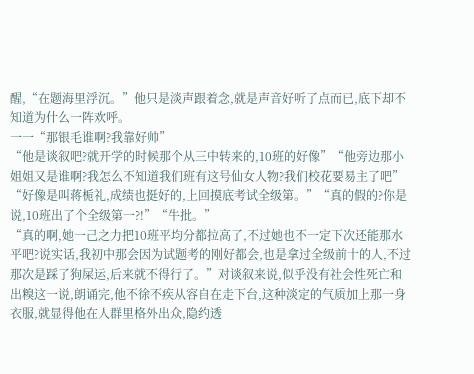醒,“在题海里浮沉。”他只是淡声跟着念,就是声音好听了点而已,底下却不知道为什么一阵欢呼。
一一“那银毛谁啊?我靠好帅”
“他是谈叙吧?就开学的时候那个从三中转来的,10班的好像”“他旁边那小姐姐又是谁啊?我怎么不知道我们班有这号仙女人物?我们校花要易主了吧”
“好像是叫蒋栀礼,成绩也挺好的,上回摸底考试全级第。”“真的假的?你是说,10班出了个全级第一?!”“牛批。”
“真的啊,她一己之力把10班平均分都拉高了,不过她也不一定下次还能那水平吧?说实话,我初中那会因为试题考的刚好都会,也是拿过全级前十的人,不过那次是踩了狗屎运,后来就不得行了。”对谈叙来说,似乎没有社会性死亡和出糗这一说,朗诵完,他不徐不疾从容自在走下台,这种淡定的气质加上那一身衣服,就显得他在人群里格外出众,隐约透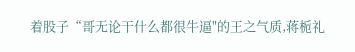着股子“哥无论干什么都很牛逼"的王之气质,蒋栀礼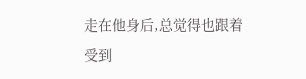走在他身后,总觉得也跟着受到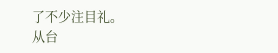了不少注目礼。
从台